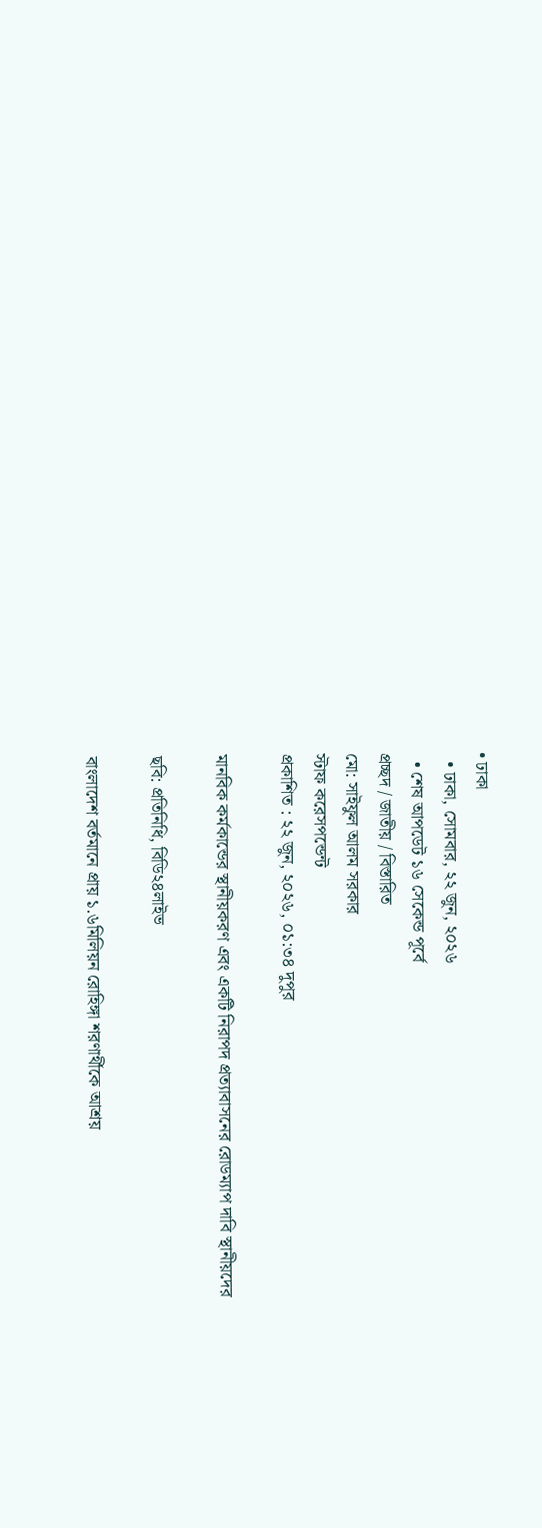• ঢাকা
  • ঢাকা, সোমবার, ২২ জুন, ২০২৬
  • শেষ আপডেট ১৬ সেকেন্ড পূর্বে
প্রচ্ছদ / জাতীয় / বিস্তারিত
মো: সাইফুল আলম সরকার
স্টাফ করেসপন্ডেন্ট
প্রকাশিত : ২২ জুন, ২০২৬, ০১:৩৪ দুপুর

মানবিক কর্মকান্ডের স্থানীয়করণ এবং একটি নিরাপদ প্রত্যাবাসনের রোডম্যাপ দাবি স্থানীয়দের

ছবি: প্রতিনিধি, বিডি২৪লাইভ

বাংলাদেশ বর্তমানে প্রায় ১.৬মিলিয়ন রোহিঙ্গা শরণার্থীকে আশ্রয়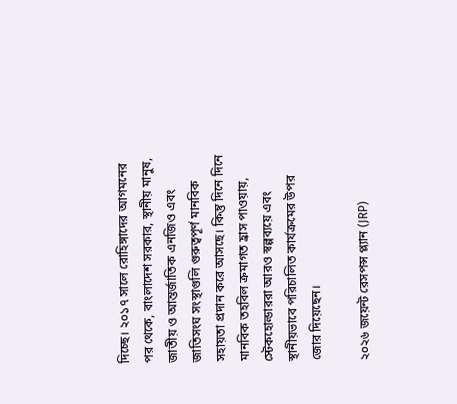দিচ্ছে। ২০১৭ সালে রোহিঙ্গাদের আগমনের পর থেকে, বাংলাদেশ সরকার, স্থানীয় মানুষ, জাতীয় ও আন্তর্জাতিক এনজিও এবং জাতিসংঘ সংস্থাগুলি গুরুত্বপূর্ণ মানবিক সহায়তা প্রদান করে আসছে। কিন্তু দিনে দিনে  মানবিক তহবিল ক্রমাগত হ্রাস পাওয়ায়, স্টেকহোল্ডাররা আরও স্বল্পব্যয়ে এবং স্থানীয়ভাবে পরিচালিত কার্যক্রমের উপর জোর দিয়েছেন।

২০২৬ জয়েন্ট রেসপন্স প্ল্যান (JRP)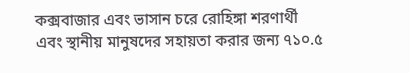কক্সবাজার এবং ভাসান চরে রোহিঙ্গা শরণার্থী এবং স্থানীয় মানুষদের সহায়তা করার জন্য ৭১০.৫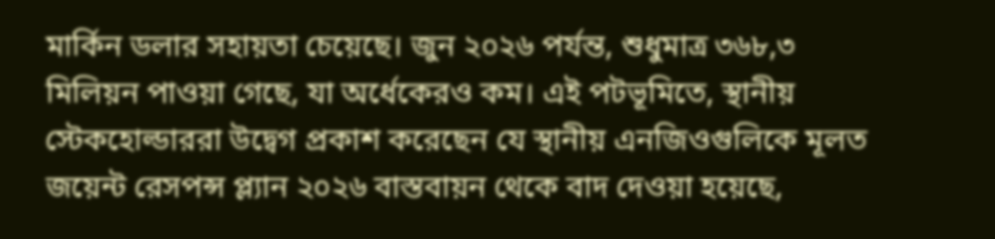মার্কিন ডলার সহায়তা চেয়েছে। জুন ২০২৬ পর্যন্ত, শুধুমাত্র ৩৬৮,৩ মিলিয়ন পাওয়া গেছে, যা অর্ধেকেরও কম। এই পটভূমিতে, স্থানীয় স্টেকহোল্ডাররা উদ্বেগ প্রকাশ করেছেন যে স্থানীয় এনজিওগুলিকে মূলত জয়েন্ট রেসপন্স প্ল্যান ২০২৬ বাস্তবায়ন থেকে বাদ দেওয়া হয়েছে,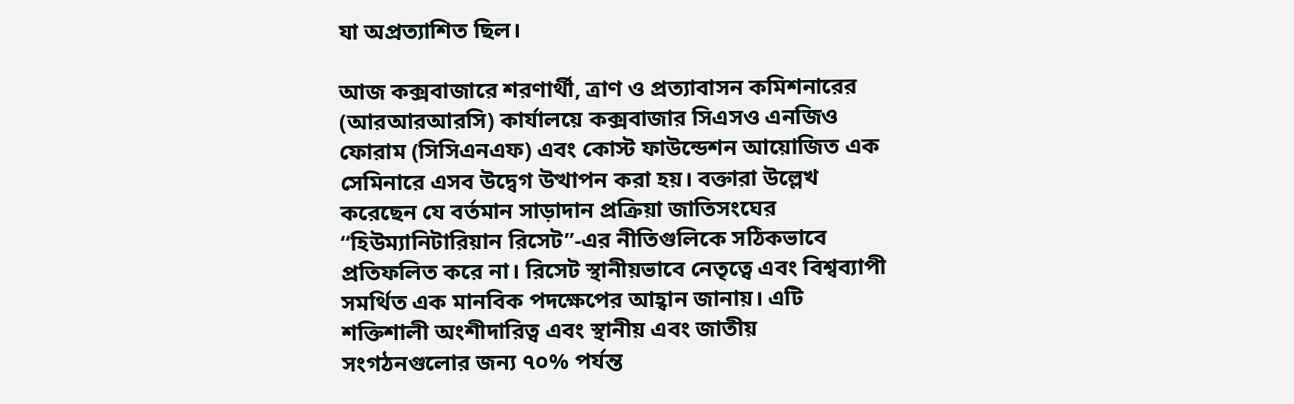যা অপ্রত্যাশিত ছিল।

আজ কক্সবাজারে শরণার্থী, ত্রাণ ও প্রত্যাবাসন কমিশনারের (আরআরআরসি) কার্যালয়ে কক্সবাজার সিএসও এনজিও ফোরাম (সিসিএনএফ) এবং কোস্ট ফাউন্ডেশন আয়োজিত এক সেমিনারে এসব উদ্বেগ উত্থাপন করা হয়। বক্তারা উল্লেখ করেছেন যে বর্তমান সাড়াদান প্রক্রিয়া জাতিসংঘের “হিউম্যানিটারিয়ান রিসেট”-এর নীতিগুলিকে সঠিকভাবে প্রতিফলিত করে না। রিসেট স্থানীয়ভাবে নেতৃত্বে এবং বিশ্বব্যাপী সমর্থিত এক মানবিক পদক্ষেপের আহ্বান জানায়। এটি শক্তিশালী অংশীদারিত্ব এবং স্থানীয় এবং জাতীয় সংগঠনগুলোর জন্য ৭০% পর্যন্ত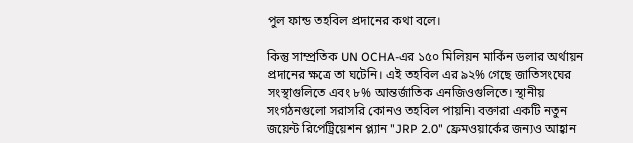পুল ফান্ড তহবিল প্রদানের কথা বলে।

কিন্তু সাম্প্রতিক UN OCHA-এর ১৫০ মিলিয়ন মার্কিন ডলার অর্থায়ন প্রদানের ক্ষত্রে তা ঘটেনি। এই তহবিল এর ৯২% গেছে জাতিসংঘের সংস্থাগুলিতে এবং ৮% আন্তর্জাতিক এনজিওগুলিতে। স্থানীয় সংগঠনগুলো সরাসরি কোনও তহবিল পায়নি৷ বক্তারা একটি নতুন জয়েন্ট রিপেট্রিয়েশন প্ল্যান "JRP 2.0" ফ্রেমওয়ার্কের জন্যও আহ্বান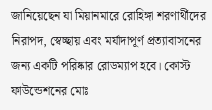জানিয়েছেন যা মিয়ানমারে রোহিঙ্গা শরণার্থীদের নিরাপদ, স্বেচ্ছায় এবং মর্যাদাপূর্ণ প্রত্যাবাসনের জন্য একটি পরিষ্কার রোডম্যাপ হবে। কোস্ট ফাউন্ডেশনের মোঃ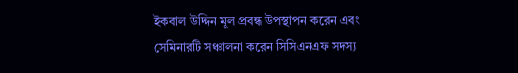ইকবাল উদ্দিন মূল প্রবন্ধ উপস্থাপন করেন এবং সেমিনারটি সঞ্চালনা করেন সিসিএনএফ সদস্য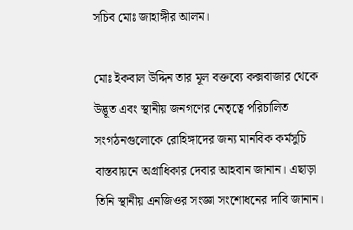সচিব মোঃ জাহাঙ্গীর আলম।

মোঃ ইকবাল উদ্দিন তার মূল বক্তব্যে কক্সবাজার থেকে উদ্ভূত এবং স্থানীয় জনগণের নেতৃত্বে পরিচালিত সংগঠনগুলোকে রোহিঙ্গাদের জন্য মানবিক কর্মসুচি বাস্তবায়নে অগ্রাধিকার দেবার আহবান জানান। এছাড়া তিনি স্থানীয় এনজিওর সংজ্ঞা সংশোধনের দাবি জানান।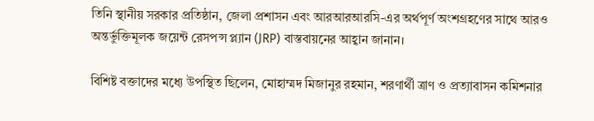তিনি স্থানীয় সরকার প্রতিষ্ঠান, জেলা প্রশাসন এবং আরআরআরসি-এর অর্থপূর্ণ অংশগ্রহণের সাথে আরও অন্তর্ভুক্তিমূলক জয়েন্ট রেসপন্স প্ল্যান (JRP) বাস্তবায়নের আহ্বান জানান।

বিশিষ্ট বক্তাদের মধ্যে উপস্থিত ছিলেন, মোহাম্মদ মিজানুর রহমান, শরণার্থী ত্রাণ ও প্রত্যাবাসন কমিশনার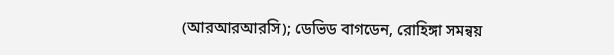(আরআরআরসি); ডেভিড বাগডেন, রোহিঙ্গা সমন্বয়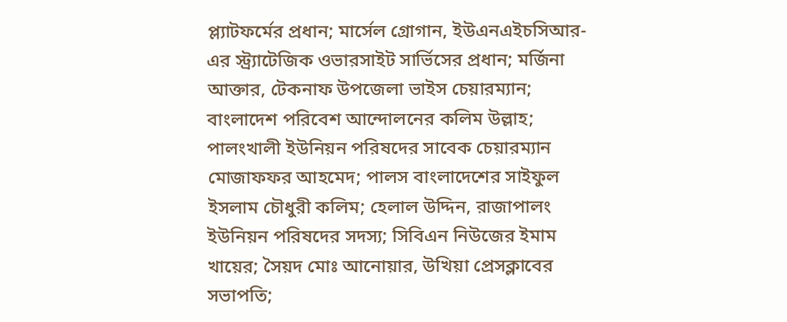প্ল্যাটফর্মের প্রধান; মার্সেল গ্রোগান, ইউএনএইচসিআর-এর স্ট্র্যাটেজিক ওভারসাইট সার্ভিসের প্রধান; মর্জিনা আক্তার, টেকনাফ উপজেলা ভাইস চেয়ারম্যান; বাংলাদেশ পরিবেশ আন্দোলনের কলিম উল্লাহ; পালংখালী ইউনিয়ন পরিষদের সাবেক চেয়ারম্যান মোজাফফর আহমেদ; পালস বাংলাদেশের সাইফুল ইসলাম চৌধুরী কলিম; হেলাল উদ্দিন, রাজাপালং ইউনিয়ন পরিষদের সদস্য; সিবিএন নিউজের ইমাম খায়ের; সৈয়দ মোঃ আনোয়ার, উখিয়া প্রেসক্লাবের সভাপতি;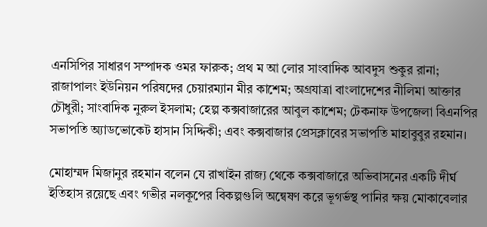এনসিপির সাধারণ সম্পাদক ওমর ফারুক; প্রথ ম আ লোর সাংবাদিক আবদুস শুকুর রানা; রাজাপালং ইউনিয়ন পরিষদের চেয়ারম্যান মীর কাশেম; অগ্রযাত্রা বাংলাদেশের নীলিমা আক্তার চৌধুরী; সাংবাদিক নুরুল ইসলাম; হেল্প কক্সবাজারের আবুল কাশেম; টেকনাফ উপজেলা বিএনপির সভাপতি অ্যাডভোকেট হাসান সিদ্দিকী; এবং কক্সবাজার প্রেসক্লাবের সভাপতি মাহাবুবুর রহমান।

মোহাম্মদ মিজানুর রহমান বলেন যে রাখাইন রাজ্য থেকে কক্সবাজারে অভিবাসনের একটি দীর্ঘ ইতিহাস রয়েছে এবং গভীর নলকূপের বিকল্পগুলি অন্বেষণ করে ভূগর্ভস্থ পানির ক্ষয় মোকাবেলার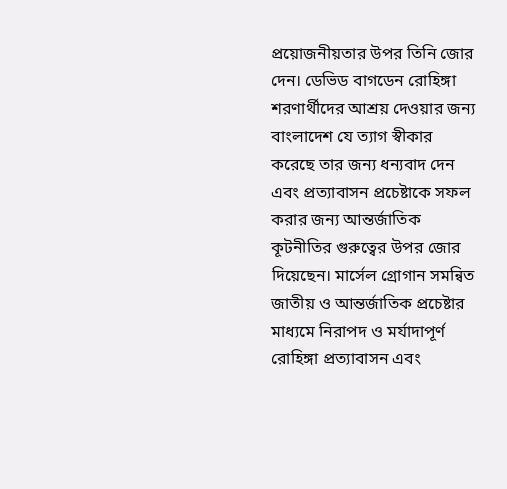প্রয়োজনীয়তার উপর তিনি জোর দেন। ডেভিড বাগডেন রোহিঙ্গা শরণার্থীদের আশ্রয় দেওয়ার জন্য বাংলাদেশ যে ত্যাগ স্বীকার করেছে তার জন্য ধন্যবাদ দেন এবং প্রত্যাবাসন প্রচেষ্টাকে সফল করার জন্য আন্তর্জাতিক কূটনীতির গুরুত্বের উপর জোর দিয়েছেন। মার্সেল গ্রোগান সমন্বিত জাতীয় ও আন্তর্জাতিক প্রচেষ্টার মাধ্যমে নিরাপদ ও মর্যাদাপূর্ণ রোহিঙ্গা প্রত্যাবাসন এবং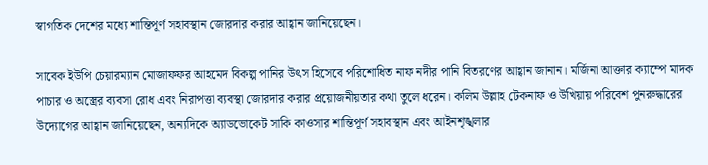স্বাগতিক দেশের মধ্যে শান্তিপূর্ণ সহাবস্থান জোরদার করার আহ্বান জানিয়েছেন।

সাবেক ইউপি চেয়ারম্যান মোজাফফর আহমেদ বিকল্প পানির উৎস হিসেবে পরিশোধিত নাফ নদীর পানি বিতরণের আহ্বান জানান। মর্জিনা আক্তার ক্যাম্পে মাদক পাচার ও অস্ত্রের ব্যবসা রোধ এবং নিরাপত্তা ব্যবস্থা জোরদার করার প্রয়োজনীয়তার কথা তুলে ধরেন। কলিম উল্লাহ টেকনাফ ও উখিয়ায় পরিবেশ পুনরুদ্ধারের উদ্যোগের আহ্বান জানিয়েছেন, অন্যদিকে অ্যাডভোকেট সাকি কাওসার শান্তিপূর্ণ সহাবস্থান এবং আইনশৃঙ্খলার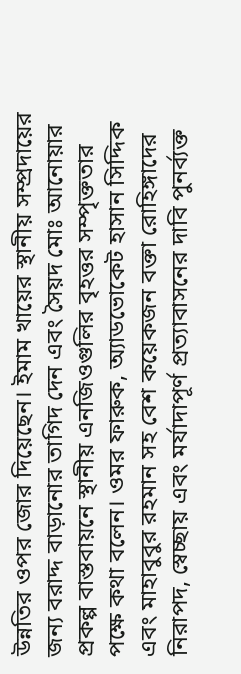উন্নতির ওপর জোর দিয়েছেন। ইমাম খায়ের স্থানীয় সম্প্রদায়ের জন্য বরাদ্দ বাড়ানোর তাগিদ দেন এবং সৈয়দ মোঃ আনোয়ার প্রকল্প বাস্তবায়নে স্থানীয় এনজিওগুলির বৃহত্তর সম্পৃক্ততার পক্ষে কথা বলেন। ওমর ফারুক, অ্যাডভোকেট হাসান সিদ্দিক এবং মাহাবুবুর রহমান সহ বেশ কয়েকজন বক্তা রোহিঙ্গাদের নিরাপদ, স্বেচ্ছায় এবং মর্যাদাপূর্ণ প্রত্যাবাসনের দাবি পুনর্ব্যক্ত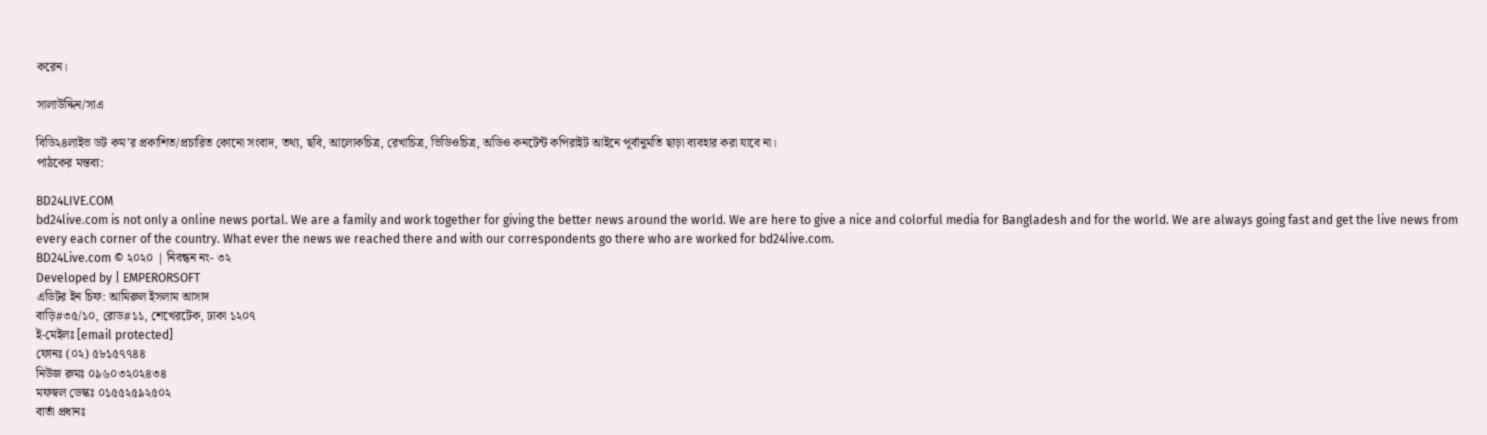করেন।

সালাউদ্দিন/সাএ

বিডি২৪লাইভ ডট কম’র প্রকাশিত/প্রচারিত কোনো সংবাদ, তথ্য, ছবি, আলোকচিত্র, রেখাচিত্র, ভিডিওচিত্র, অডিও কনটেন্ট কপিরাইট আইনে পূর্বানুমতি ছাড়া ব্যবহার করা যাবে না।
পাঠকের মন্তব্য:

BD24LIVE.COM
bd24live.com is not only a online news portal. We are a family and work together for giving the better news around the world. We are here to give a nice and colorful media for Bangladesh and for the world. We are always going fast and get the live news from every each corner of the country. What ever the news we reached there and with our correspondents go there who are worked for bd24live.com.
BD24Live.com © ২০২০ | নিবন্ধন নং- ৩২
Developed by | EMPERORSOFT
এডিটর ইন চিফ: আমিরুল ইসলাম আসাদ
বাড়ি#৩৫/১০, রোড#১১, শেখেরটেক, ঢাকা ১২০৭
ই-মেইলঃ [email protected]
ফোনঃ (০২) ৫৮১৫৭৭৪৪
নিউজ রুমঃ ০৯৬০৩২০২৪৩৪
মফস্বল ডেস্কঃ ০১৫৫২৫৯২৫০২
বার্তা প্রধানঃ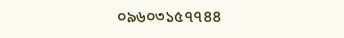০৯৬০৩১৫৭৭৪৪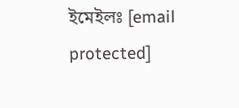ইমেইলঃ [email protected]